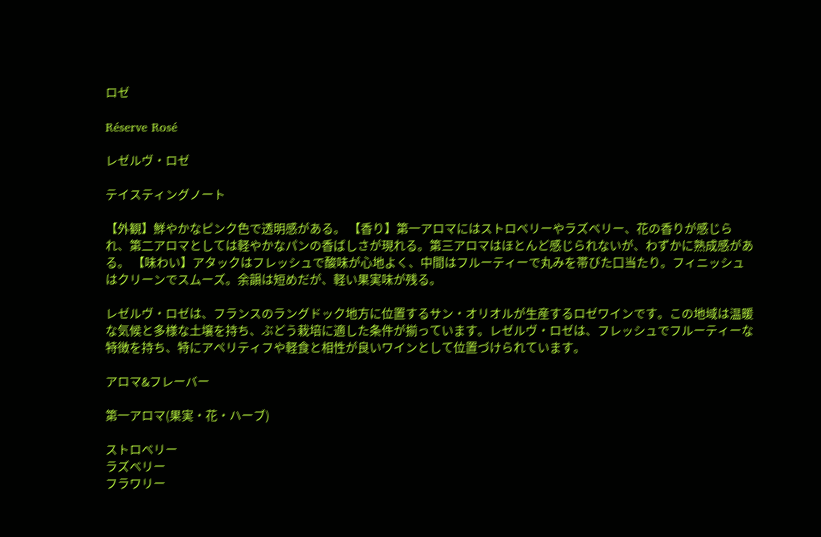ロゼ

Réserve Rosé

レゼルヴ・ロゼ

テイスティングノート

【外観】鮮やかなピンク色で透明感がある。 【香り】第一アロマにはストロベリーやラズベリー、花の香りが感じられ、第二アロマとしては軽やかなパンの香ばしさが現れる。第三アロマはほとんど感じられないが、わずかに熟成感がある。 【味わい】アタックはフレッシュで酸味が心地よく、中間はフルーティーで丸みを帯びた口当たり。フィニッシュはクリーンでスムーズ。余韻は短めだが、軽い果実味が残る。

レゼルヴ・ロゼは、フランスのラングドック地方に位置するサン・オリオルが生産するロゼワインです。この地域は温暖な気候と多様な土壌を持ち、ぶどう栽培に適した条件が揃っています。レゼルヴ・ロゼは、フレッシュでフルーティーな特徴を持ち、特にアペリティフや軽食と相性が良いワインとして位置づけられています。

アロマ&フレーバー

第一アロマ(果実・花・ハーブ)

ストロベリー
ラズベリー
フラワリー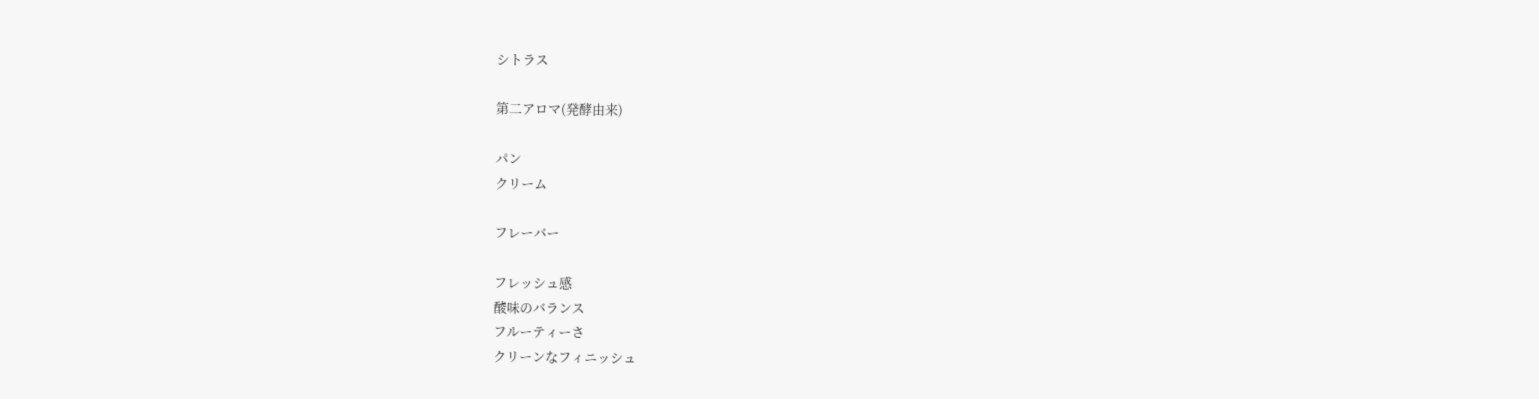シトラス

第二アロマ(発酵由来)

パン
クリーム

フレーバー

フレッシュ感
酸味のバランス
フルーティーさ
クリーンなフィニッシュ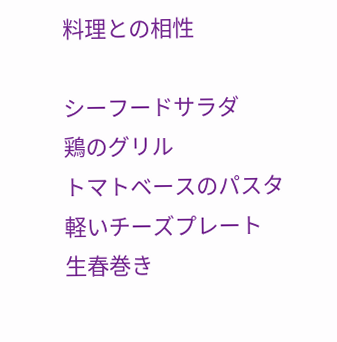料理との相性

シーフードサラダ
鶏のグリル
トマトベースのパスタ
軽いチーズプレート
生春巻き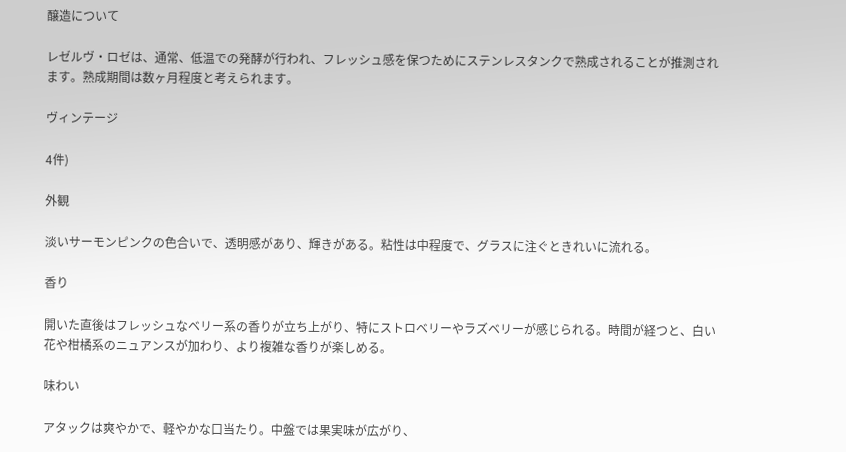醸造について

レゼルヴ・ロゼは、通常、低温での発酵が行われ、フレッシュ感を保つためにステンレスタンクで熟成されることが推測されます。熟成期間は数ヶ月程度と考えられます。

ヴィンテージ

4件)

外観

淡いサーモンピンクの色合いで、透明感があり、輝きがある。粘性は中程度で、グラスに注ぐときれいに流れる。

香り

開いた直後はフレッシュなベリー系の香りが立ち上がり、特にストロベリーやラズベリーが感じられる。時間が経つと、白い花や柑橘系のニュアンスが加わり、より複雑な香りが楽しめる。

味わい

アタックは爽やかで、軽やかな口当たり。中盤では果実味が広がり、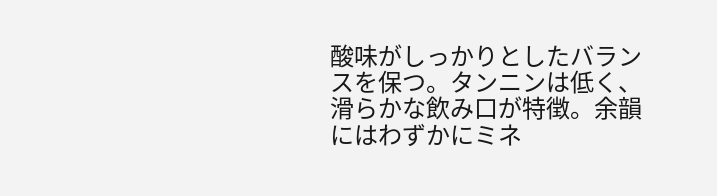酸味がしっかりとしたバランスを保つ。タンニンは低く、滑らかな飲み口が特徴。余韻にはわずかにミネ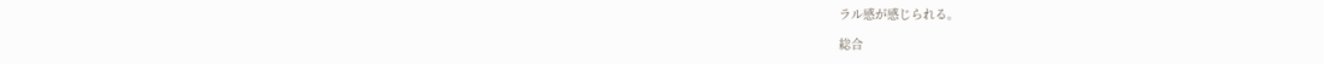ラル感が感じられる。

総合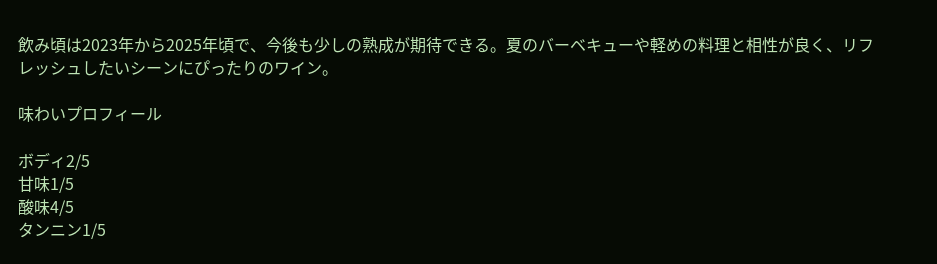飲み頃は2023年から2025年頃で、今後も少しの熟成が期待できる。夏のバーベキューや軽めの料理と相性が良く、リフレッシュしたいシーンにぴったりのワイン。

味わいプロフィール

ボディ2/5
甘味1/5
酸味4/5
タンニン1/5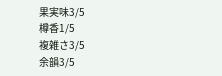果実味3/5
樽香1/5
複雑さ3/5
余韻3/5